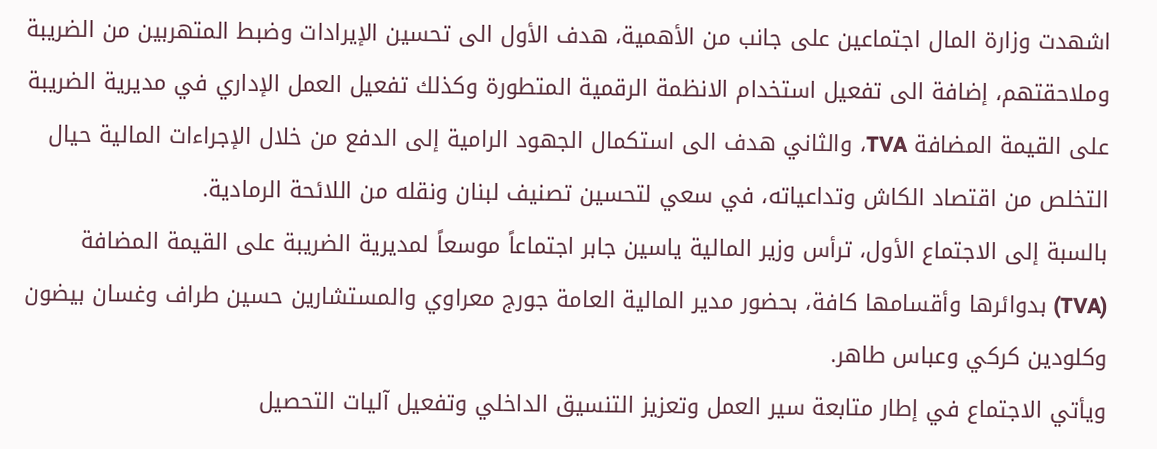اشهدت وزارة المال اجتماعين على جانب من الأهمية، هدف الأول الى تحسين الإيرادات وضبط المتهربين من الضريبة وملاحقتهم، إضافة الى تفعيل استخدام الانظمة الرقمية المتطورة وكذلك تفعيل العمل الإداري في مديرية الضريبة على القيمة المضافة TVA، والثاني هدف الى استكمال الجهود الرامية إلى الدفع من خلال الإجراءات المالية حيال التخلص من اقتصاد الكاش وتداعياته، في سعي لتحسين تصنيف لبنان ونقله من اللائحة الرمادية.
بالسبة إلى الاجتماع الأول، ترأس وزير المالية ياسين جابر اجتماعاً موسعاً لمديرية الضريبة على القيمة المضافة (TVA) بدوائرها وأقسامها كافة، بحضور مدير المالية العامة جورج معراوي والمستشارين حسين طراف وغسان بيضون وكلودين كركي وعباس طاهر.
ويأتي الاجتماع في إطار متابعة سير العمل وتعزيز التنسيق الداخلي وتفعيل آليات التحصيل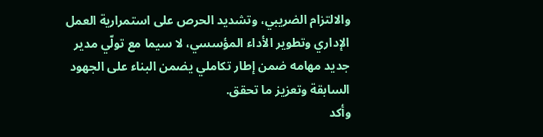والالتزام الضريبي، وتشديد الحرص على استمرارية العمل الإداري وتطوير الأداء المؤسسي، لا سيما مع تولّي مدير جديد مهامه ضمن إطار تكاملي يضمن البناء على الجهود السابقة وتعزيز ما تحقق.
وأكد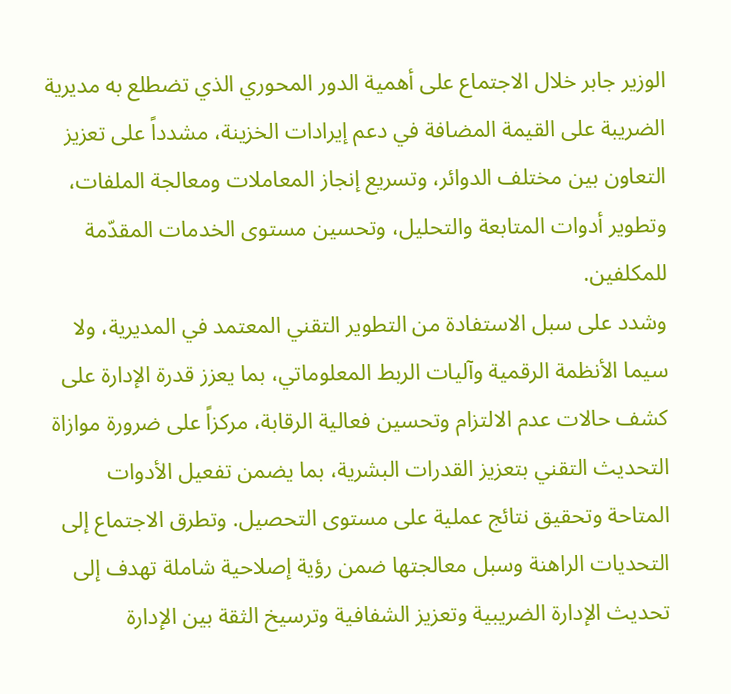الوزير جابر خلال الاجتماع على أهمية الدور المحوري الذي تضطلع به مديرية الضريبة على القيمة المضافة في دعم إيرادات الخزينة، مشدداً على تعزيز التعاون بين مختلف الدوائر، وتسريع إنجاز المعاملات ومعالجة الملفات، وتطوير أدوات المتابعة والتحليل، وتحسين مستوى الخدمات المقدّمة للمكلفين.
وشدد على سبل الاستفادة من التطوير التقني المعتمد في المديرية، ولا سيما الأنظمة الرقمية وآليات الربط المعلوماتي، بما يعزز قدرة الإدارة على كشف حالات عدم الالتزام وتحسين فعالية الرقابة، مركزاً على ضرورة موازاة التحديث التقني بتعزيز القدرات البشرية، بما يضمن تفعيل الأدوات المتاحة وتحقيق نتائج عملية على مستوى التحصيل. وتطرق الاجتماع إلى التحديات الراهنة وسبل معالجتها ضمن رؤية إصلاحية شاملة تهدف إلى تحديث الإدارة الضريبية وتعزيز الشفافية وترسيخ الثقة بين الإدارة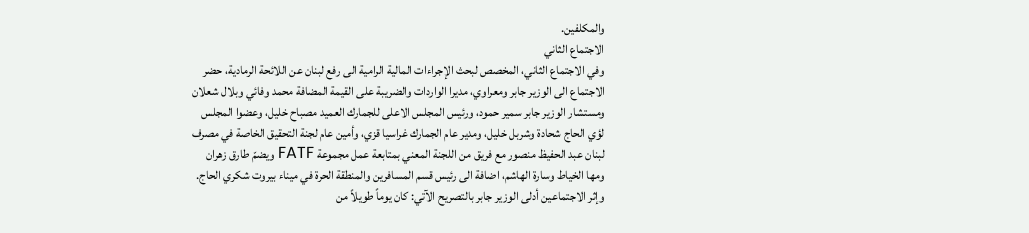والمكلفين.
الاجتماع الثاني
وفي الاجتماع الثاني، المخصص لبحث الإجراءات المالية الرامية الى رفع لبنان عن اللائحة الرمادية، حضر الاجتماع الى الوزير جابر ومعراوي، مديرا الواردات والضريبة على القيمة المضافة محمد وفائي وبلال شعلان ومستشار الوزير جابر سمير حمود، ورئيس المجلس الاعلى للجمارك العميد مصباح خليل، وعضوا المجلس لؤي الحاج شحادة وشربل خليل، ومدير عام الجمارك غراسيا قزي، وأمين عام لجنة التحقيق الخاصة في مصرف لبنان عبد الحفيظ منصور مع فريق من اللجنة المعني بمتابعة عمل مجموعة FATF ويضمّ طارق زهران ومها الخياط وسارة الهاشم، اضافة الى رئيس قسم المسافرين والمنطقة الحرة في ميناء بيروت شكري الحاج.
وإثر الاجتماعين أدلى الوزير جابر بالتصريح الآتي: كان يوماً طويلاً من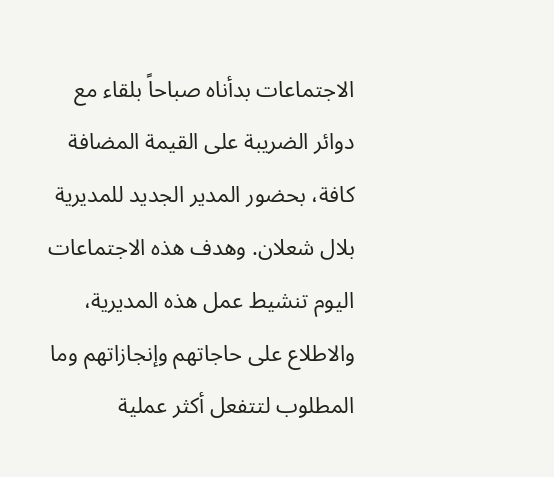الاجتماعات بدأناه صباحاً بلقاء مع دوائر الضريبة على القيمة المضافة كافة، بحضور المدير الجديد للمديرية بلال شعلان. وهدف هذه الاجتماعات اليوم تنشيط عمل هذه المديرية، والاطلاع على حاجاتهم وإنجازاتهم وما المطلوب لتتفعل أكثر عملية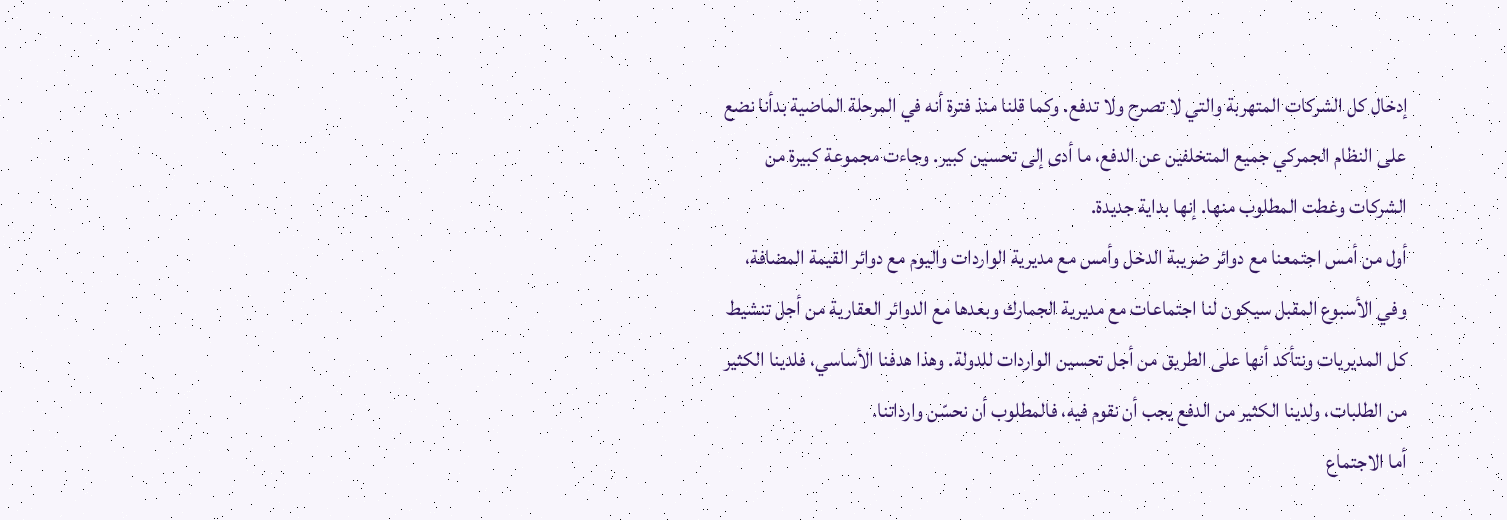إدخال كل الشركات المتهربة والتي لا تصرح ولا تدفع. وكما قلنا منذ فترة أنه في المرحلة الماضية بدأنا نضع على النظام الجمركي جميع المتخلفين عن الدفع، ما أدى إلى تحسين كبير. وجاءت مجموعة كبيرة من الشركات وغطت المطلوب منها. إنها بداية جديدة.
أول من أمس اجتمعنا مع دوائر ضريبة الدخل وأمس مع مديرية الواردات واليوم مع دوائر القيمة المضافة، وفي الأسبوع المقبل سيكون لنا اجتماعات مع مديرية الجمارك وبعدها مع الدوائر العقارية من أجل تنشيط كل المديريات ونتأكد أنها على الطريق من أجل تحسين الواردات للدولة. وهذا هدفنا الأساسي، فلدينا الكثير من الطلبات، ولدينا الكثير من الدفع يجب أن نقوم فيه، فالمطلوب أن نحسّن وارداتنا.
أما الاجتماع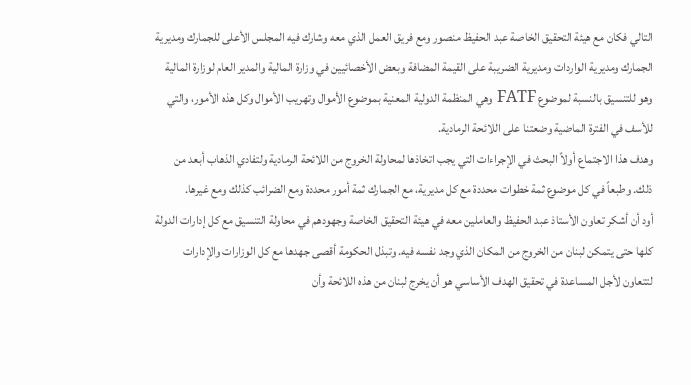التالي فكان مع هيئة التحقيق الخاصة عبد الحفيظ منصور ومع فريق العمل الذي معه وشارك فيه المجلس الأعلى للجمارك ومديرية الجمارك ومديرية الواردات ومديرية الضريبة على القيمة المضافة وبعض الأخصائيين في وزارة المالية والمدير العام لوزارة المالية وهو للتنسيق بالنسبة لموضوع FATF وهي المنظمة الدولية المعنية بموضوع الأموال وتهريب الأموال وكل هذه الأمور، والتي للأسف في الفترة الماضية وضعتنا على اللائحة الرمادية.
وهدف هذا الاجتماع أولاً البحث في الإجراءات التي يجب اتخاذها لمحاولة الخروج من اللائحة الرمادية ولتفادي الذهاب أبعد من ذلك. وطبعاً في كل موضوع ثمة خطوات محددة مع كل مديرية، مع الجمارك ثمة أمور محددة ومع الضرائب كذلك ومع غيرها.
أود أن أشكر تعاون الأستاذ عبد الحفيظ والعاملين معه في هيئة التحقيق الخاصة وجهودهم في محاولة التنسيق مع كل إدارات الدولة كلها حتى يتمكن لبنان من الخروج من المكان الذي وجد نفسه فيه. وتبذل الحكومة أقصى جهدها مع كل الوزارات والإدارات لتتعاون لأجل المساعدة في تحقيق الهدف الأساسي هو أن يخرج لبنان من هذه اللائحة وأن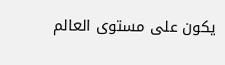يكون على مستوى العالم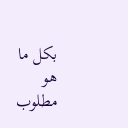بكل ما هو مطلوب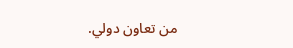من تعاون دولي.